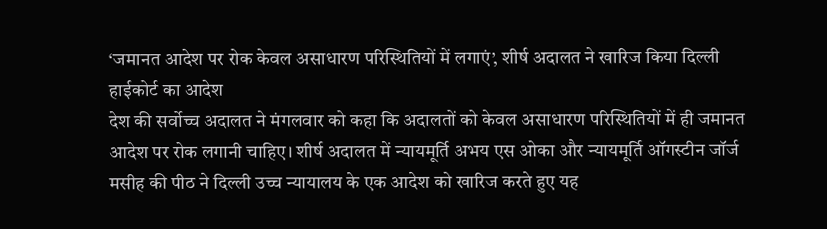‘जमानत आदेश पर रोक केवल असाधारण परिस्थितियों में लगाएं’, शीर्ष अदालत ने खारिज किया दिल्ली हाईकोर्ट का आदेश
देश की सर्वोच्च अदालत ने मंगलवार को कहा कि अदालतों को केवल असाधारण परिस्थितियों में ही जमानत आदेश पर रोक लगानी चाहिए। शीर्ष अदालत में न्यायमूर्ति अभय एस ओका और न्यायमूर्ति ऑगस्टीन जॉर्ज मसीह की पीठ ने दिल्ली उच्च न्यायालय के एक आदेश को खारिज करते हुए यह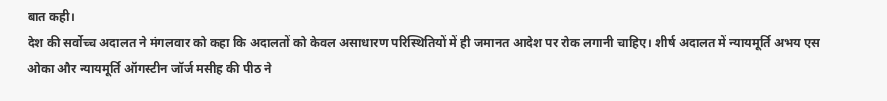बात कही।
देश की सर्वोच्च अदालत ने मंगलवार को कहा कि अदालतों को केवल असाधारण परिस्थितियों में ही जमानत आदेश पर रोक लगानी चाहिए। शीर्ष अदालत में न्यायमूर्ति अभय एस ओका और न्यायमूर्ति ऑगस्टीन जॉर्ज मसीह की पीठ ने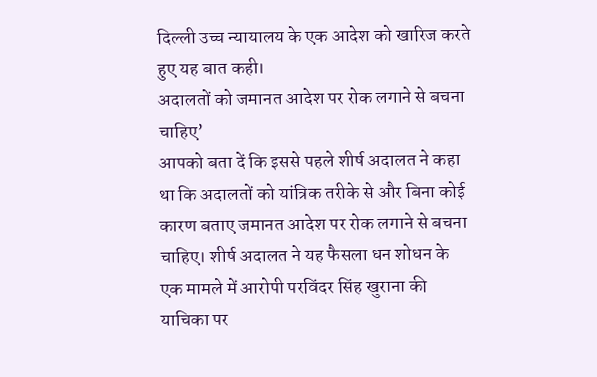दिल्ली उच्च न्यायालय के एक आदेश को खारिज करते हुए यह बात कही।
अदालतों को जमानत आदेश पर रोक लगाने से बचना चाहिए’
आपको बता दें कि इससे पहले शीर्ष अदालत ने कहा था कि अदालतों को यांत्रिक तरीके से और बिना कोई कारण बताए जमानत आदेश पर रोक लगाने से बचना चाहिए। शीर्ष अदालत ने यह फैसला धन शोधन के एक मामले में आरोपी परविंदर सिंह खुराना की याचिका पर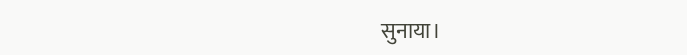सुनाया।